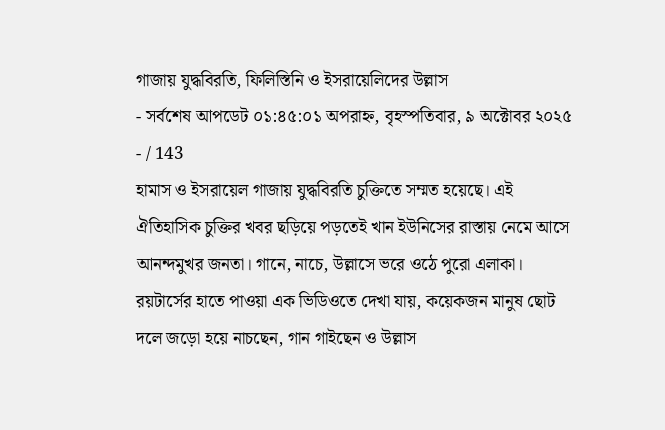গাজায় যুদ্ধবিরতি, ফিলিস্তিনি ও ইসরায়েলিদের উল্লাস
- সর্বশেষ আপডেট ০১:৪৫:০১ অপরাহ্ন, বৃহস্পতিবার, ৯ অক্টোবর ২০২৫
- / 143
হামাস ও ইসরায়েল গাজায় যুদ্ধবিরতি চুক্তিতে সম্মত হয়েছে। এই ঐতিহাসিক চুক্তির খবর ছড়িয়ে পড়তেই খান ইউনিসের রাস্তায় নেমে আসে আনন্দমুখর জনতা। গানে, নাচে, উল্লাসে ভরে ওঠে পুরো এলাকা। রয়টার্সের হাতে পাওয়া এক ভিডিওতে দেখা যায়, কয়েকজন মানুষ ছোট দলে জড়ো হয়ে নাচছেন, গান গাইছেন ও উল্লাস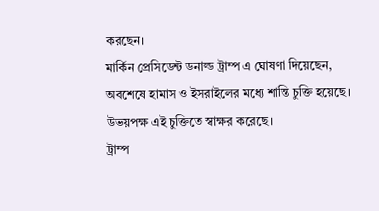করছেন।
মার্কিন প্রেসিডেন্ট ডনাল্ড ট্রাম্প এ ঘোষণা দিয়েছেন, অবশেষে হামাস ও ইসরাইলের মধ্যে শান্তি চুক্তি হয়েছে। উভয়পক্ষ এই চুক্তিতে স্বাক্ষর করেছে।
ট্রাম্প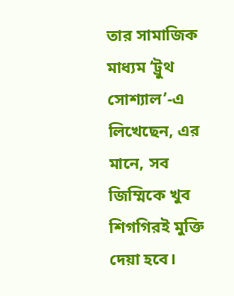তার সামাজিক মাধ্যম ‘ট্রুথ সোশ্যাল’-এ লিখেছেন, এর মানে, সব জিম্মিকে খুব শিগগিরই মুক্তি দেয়া হবে।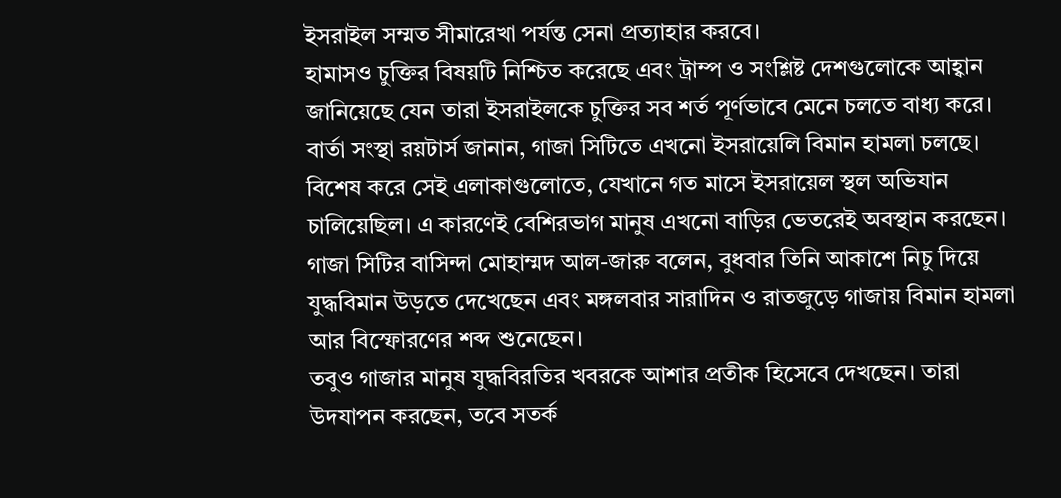ইসরাইল সম্মত সীমারেখা পর্যন্ত সেনা প্রত্যাহার করবে।
হামাসও চুক্তির বিষয়টি নিশ্চিত করেছে এবং ট্রাম্প ও সংশ্লিষ্ট দেশগুলোকে আহ্বান জানিয়েছে যেন তারা ইসরাইলকে চুক্তির সব শর্ত পূর্ণভাবে মেনে চলতে বাধ্য করে।
বার্তা সংস্থা রয়টার্স জানান, গাজা সিটিতে এখনো ইসরায়েলি বিমান হামলা চলছে। বিশেষ করে সেই এলাকাগুলোতে, যেখানে গত মাসে ইসরায়েল স্থল অভিযান চালিয়েছিল। এ কারণেই বেশিরভাগ মানুষ এখনো বাড়ির ভেতরেই অবস্থান করছেন।
গাজা সিটির বাসিন্দা মোহাম্মদ আল-জারু বলেন, বুধবার তিনি আকাশে নিচু দিয়ে যুদ্ধবিমান উড়তে দেখেছেন এবং মঙ্গলবার সারাদিন ও রাতজুড়ে গাজায় বিমান হামলা আর বিস্ফোরণের শব্দ শুনেছেন।
তবুও গাজার মানুষ যুদ্ধবিরতির খবরকে আশার প্রতীক হিসেবে দেখছেন। তারা উদযাপন করছেন, তবে সতর্ক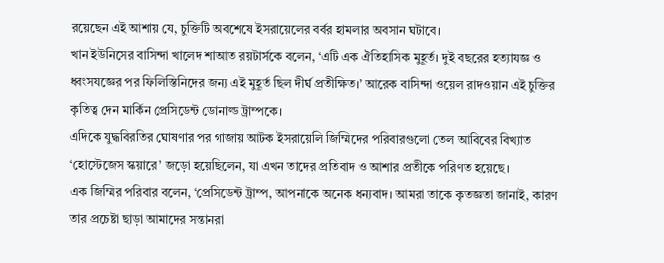রয়েছেন এই আশায় যে, চুক্তিটি অবশেষে ইসরায়েলের বর্বর হামলার অবসান ঘটাবে।
খান ইউনিসের বাসিন্দা খালেদ শাআত রয়টার্সকে বলেন, ‘এটি এক ঐতিহাসিক মুহূর্ত। দুই বছরের হত্যাযজ্ঞ ও ধ্বংসযজ্ঞের পর ফিলিস্তিনিদের জন্য এই মুহূর্ত ছিল দীর্ঘ প্রতীক্ষিত।’ আরেক বাসিন্দা ওয়েল রাদওয়ান এই চুক্তির কৃতিত্ব দেন মার্কিন প্রেসিডেন্ট ডোনাল্ড ট্রাম্পকে।
এদিকে যুদ্ধবিরতির ঘোষণার পর গাজায় আটক ইসরায়েলি জিম্মিদের পরিবারগুলো তেল আবিবের বিখ্যাত ‘হোস্টেজেস স্কয়ারে’ জড়ো হয়েছিলেন, যা এখন তাদের প্রতিবাদ ও আশার প্রতীকে পরিণত হয়েছে।
এক জিম্মির পরিবার বলেন, ‘প্রেসিডেন্ট ট্রাম্প, আপনাকে অনেক ধন্যবাদ। আমরা তাকে কৃতজ্ঞতা জানাই, কারণ তার প্রচেষ্টা ছাড়া আমাদের সন্তানরা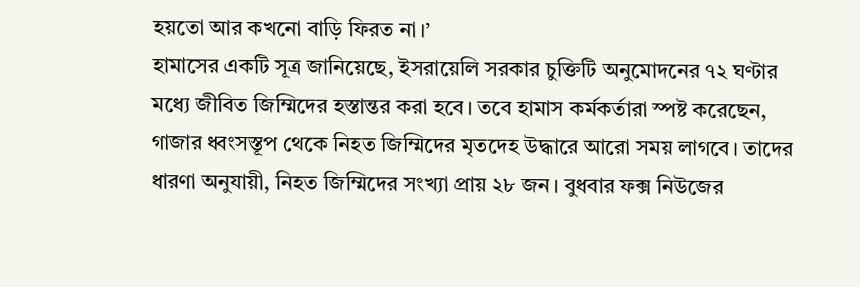হয়তো আর কখনো বাড়ি ফিরত না।’
হামাসের একটি সূত্র জানিয়েছে, ইসরায়েলি সরকার চুক্তিটি অনুমোদনের ৭২ ঘণ্টার মধ্যে জীবিত জিম্মিদের হস্তান্তর করা হবে। তবে হামাস কর্মকর্তারা স্পষ্ট করেছেন, গাজার ধ্বংসস্তূপ থেকে নিহত জিম্মিদের মৃতদেহ উদ্ধারে আরো সময় লাগবে। তাদের ধারণা অনুযায়ী, নিহত জিম্মিদের সংখ্যা প্রায় ২৮ জন। বুধবার ফক্স নিউজের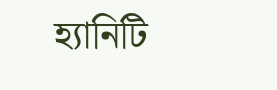হ্যানিটি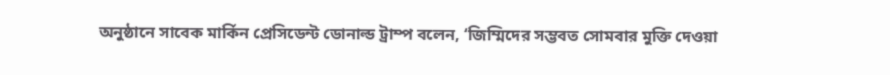অনুষ্ঠানে সাবেক মার্কিন প্রেসিডেন্ট ডোনাল্ড ট্রাম্প বলেন, ‘জিম্মিদের সম্ভবত সোমবার মুক্তি দেওয়া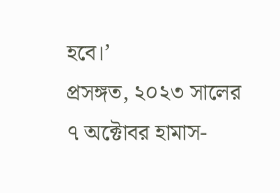হবে।’
প্রসঙ্গত, ২০২৩ সালের ৭ অক্টোবর হামাস-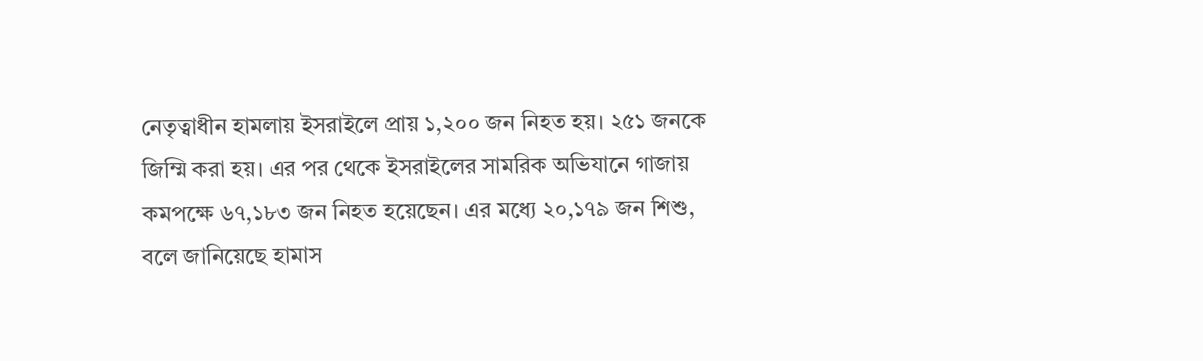নেতৃত্বাধীন হামলায় ইসরাইলে প্রায় ১,২০০ জন নিহত হয়। ২৫১ জনকে জিম্মি করা হয়। এর পর থেকে ইসরাইলের সামরিক অভিযানে গাজায় কমপক্ষে ৬৭,১৮৩ জন নিহত হয়েছেন। এর মধ্যে ২০,১৭৯ জন শিশু, বলে জানিয়েছে হামাস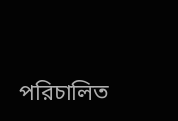পরিচালিত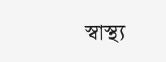স্বাস্থ্য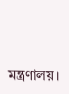মন্ত্রণালয়।